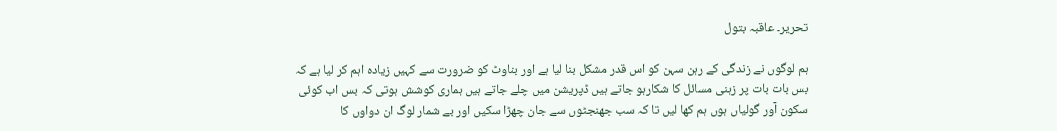تحریر۔ عاقبہ بتول

ہم لوگوں نے زندگی کے رہن سہن کو اس قدر مشکل بنا لیا ہے اور بناوٹ کو ضرورت سے کہیں زیادہ اہم کر لیا ہے کہ بس بات بات پر زہنی مسائل کا شکارہو جاتے ہیں ڈپریشن میں چلے جاتے ہیں ہماری کوشش ہوتی کہ بس اب کوئی سکون آور گولیاں ہوں ہم کھا لیں تا کہ سب جھنجٹوں سے جان چھڑا سکیں اور بے شمار لوگ ان دواوں کا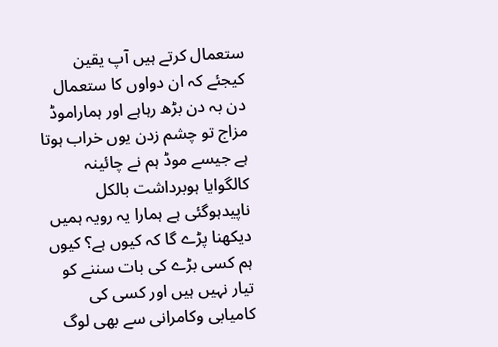ستعمال کرتے ہیں آپ یقین کیجئے کہ ان دواوں کا ستعمال دن بہ دن بڑھ رہاہے اور ہماراموڈ مزاج تو چشم زدن یوں خراب ہوتا ہے جیسے موڈ ہم نے چائینہ کالگوایا ہوبرداشت بالکل ناپیدہوگئی ہے ہمارا یہ رویہ ہمیں دیکھنا پڑے گا کہ کیوں ہے؟ کیوں ہم کسی بڑے کی بات سننے کو تیار نہیں ہیں اور کسی کی کامیابی وکامرانی سے بھی لوگ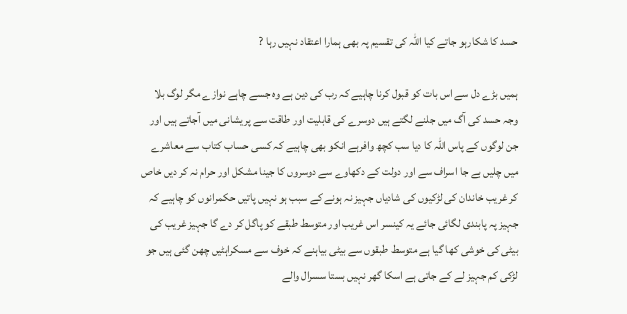حسد کا شکارہو جاتے کیا اللہ کی تقسیم پہ بھی ہمارا اعتقاد نہیں رہا ?

ہمیں بڑے دل سے اس بات کو قبول کرنا چاہیے کہ رب کی دین ہے وہ جسے چاہے نوازے مگر لوگ بلا وجہ حسد کی آگ میں جلنے لگتے ہیں دوسرے کی قابلیت اور طاقت سے پریشانی میں آجاتے ہیں اور جن لوگوں کے پاس اللہ کا دیا سب کچھ وافرہے انکو بھی چاہیے کہ کسی حساب کتاب سے معاشرے میں چلیں بے جا اسراف سے اور دولت کے دکھاوے سے دوسروں کا جینا مشکل اور حرام نہ کر دیں خاص کر غریب خاندان کی لڑکیوں کی شادیاں جہیز نہ ہونے کے سبب ہو نہیں پاتیں حکمرانوں کو چاہیے کہ جہیز پہ پابندی لگائی جائے یہ کینسر اس غریب اور متوسط طبقے کو پاگل کر دے گا جہیز غریب کی بیٹی کی خوشی کھا گیا ہے متوسط طبقوں سے بیٹی بیاہنے کہ خوف سے مسکراہٹیں چھن گئی ہیں جو لڑکی کم جہیز لے کے جاتی ہے اسکا گھر نہیں بستا سسرال والے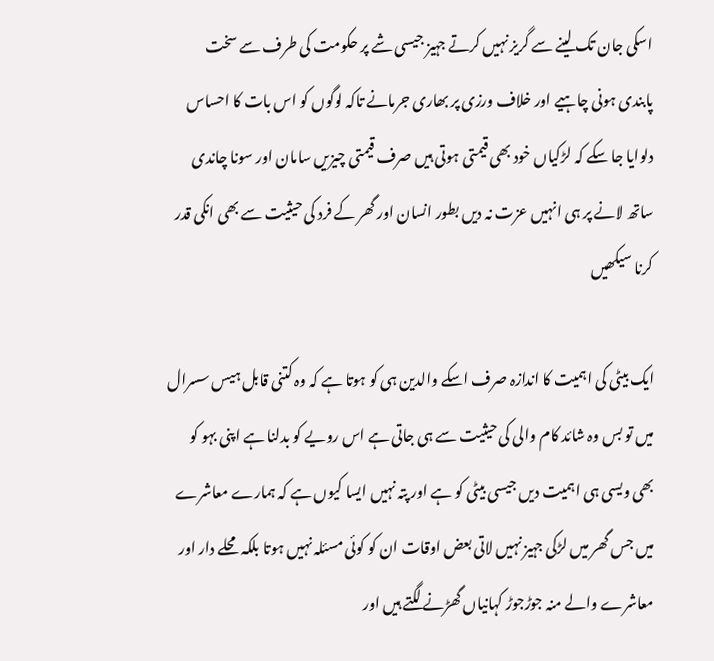اسکی جان تک لینے سے گریز نہیں کرتے جہیز جیسی شے پر حکومت کی طرف سے سخت پابندی ہونی چاہیے اور خلاف ورزی پر بھاری جرمانے تاکہ لوگوں کو اس بات کا احساس دلوایا جا سکے کہ لڑکیاں خود بھی قیمتی ہوتی ہیں صرف قیمتی چیزیں سامان اور سونا چاندی ساتھ لانے پر ہی انہیں عزت نہ دیں بطور انسان اور گھر کے فرد کی حیثیت سے بھی انکی قدر کرنا سیکھیں

ایک بیٹی کی اہمیت کا اندازہ صرف اسکے والدین ہی کو ہوتا ہے کہ وہ کتنی قابل ہیس سسرال میں تو بس وہ شائد کام والی کی حیثیت سے ہی جاتی ہے اس رویے کو بدلنا ہے اپنی بہو کو بھی ویسی ہی اہمیت دیں جیسی بیٹی کو ہے اور پتہ نہیں ایسا کیوں ہے کہ ہمارے معاشرے میں جس گھر میں لڑکی جہیز نہیں لاتی بعض اوقات ان کو کوئی مسئلہ نہیں ہوتا بلکہ محلے دار اور معاشرے والے منہ جوڑجوڑ کہانیاں گھڑنے لگتے ہیں اور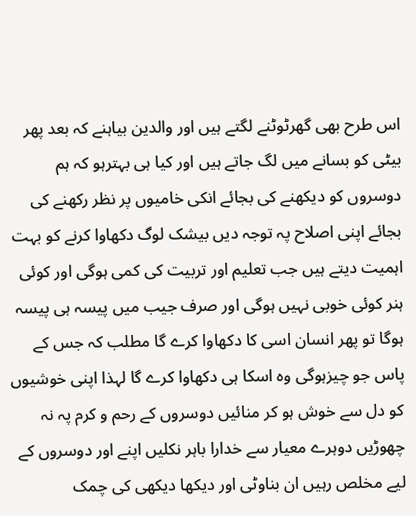اس طرح بھی گھرٹوٹنے لگتے ہیں اور والدین بیاہنے کہ بعد پھر بیٹی کو بسانے میں لگ جاتے ہیں اور کیا ہی بہترہو کہ ہم دوسروں کو دیکھنے کی بجائے انکی خامیوں پر نظر رکھنے کی بجائے اپنی اصلاح پہ توجہ دیں بیشک لوگ دکھاوا کرنے کو بہت اہمیت دیتے ہیں جب تعلیم اور تربیت کی کمی ہوگی اور کوئی ہنر کوئی خوبی نہیں ہوگی اور صرف جیب میں پیسہ ہی پیسہ ہوگا تو پھر انسان اسی کا دکھاوا کرے گا مطلب کہ جس کے پاس جو چیزہوگی وہ اسکا ہی دکھاوا کرے گا لہذا اپنی خوشیوں کو دل سے خوش ہو کر منائیں دوسروں کے رحم و کرم پہ نہ چھوڑیں دوہرے معیار سے خدارا باہر نکلیں اپنے اور دوسروں کے لیے مخلص رہیں ان بناوٹی اور دیکھا دیکھی کی چمک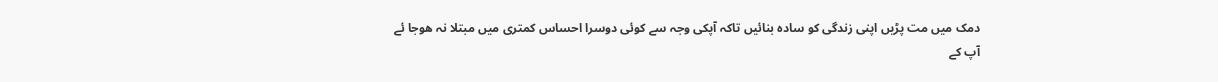دمک میں مت پڑیں اپنی زندگی کو سادہ بنائیں تاکہ آپکی وجہ سے کوئی دوسرا احساس کمتری میں مبتلا نہ ھوجا ئے آپ کے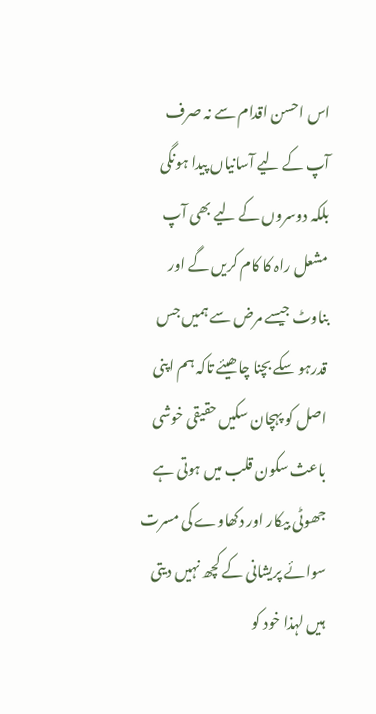اس احسن اقدام سے نہ صرف آپ کے لیے آسانیاں پیدا ہونگی بلکہ دوسروں کے لیے بھی آپ مشعل راہ کا کام کریں گے اور بناوٹ جیسے مرض سے ہمیں جس قدرہو سکے بچنا چاھیئے تاکہ ہم اپنی اصل کو پہچان سکیں حقیقی خوشی باعث سکون قلب میں ہوتی ہے جھوٹی بیکار اور دکھاوے کی مسرت سوائے پریشانی کے کچھ نہیں دیتی ہیں لہذا خود کو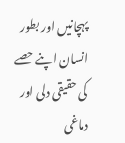پہچانیں اور بطور انسان اپنے حصے کی حقیقی دلی اور دماغی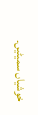خوشیاں سمیٹیں۔